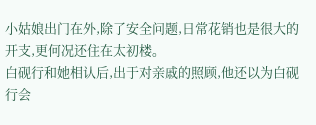小姑娘出门在外,除了安全问题,日常花销也是很大的开支,更何况还住在太初楼。
白砚行和她相认后,出于对亲戚的照顾,他还以为白砚行会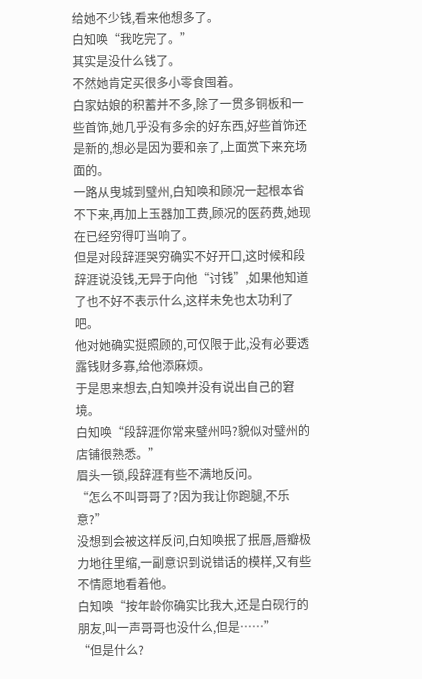给她不少钱,看来他想多了。
白知唤“我吃完了。”
其实是没什么钱了。
不然她肯定买很多小零食囤着。
白家姑娘的积蓄并不多,除了一贯多铜板和一些首饰,她几乎没有多余的好东西,好些首饰还是新的,想必是因为要和亲了,上面赏下来充场面的。
一路从曳城到璧州,白知唤和顾况一起根本省不下来,再加上玉器加工费,顾况的医药费,她现在已经穷得叮当响了。
但是对段辞涯哭穷确实不好开口,这时候和段辞涯说没钱,无异于向他“讨钱”,如果他知道了也不好不表示什么,这样未免也太功利了吧。
他对她确实挺照顾的,可仅限于此,没有必要透露钱财多寡,给他添麻烦。
于是思来想去,白知唤并没有说出自己的窘境。
白知唤“段辞涯你常来璧州吗?貌似对璧州的店铺很熟悉。”
眉头一锁,段辞涯有些不满地反问。
“怎么不叫哥哥了?因为我让你跑腿,不乐意?”
没想到会被这样反问,白知唤抿了抿唇,唇瓣极力地往里缩,一副意识到说错话的模样,又有些不情愿地看着他。
白知唤“按年龄你确实比我大,还是白砚行的朋友,叫一声哥哥也没什么,但是……”
“但是什么?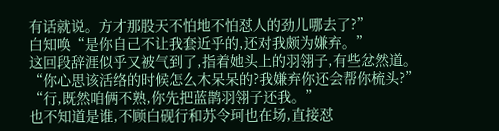有话就说。方才那股天不怕地不怕怼人的劲儿哪去了?”
白知唤“是你自己不让我套近乎的,还对我颇为嫌弃。”
这回段辞涯似乎又被气到了,指着她头上的羽翎子,有些忿然道。
“你心思该活络的时候怎么木呆呆的?我嫌弃你还会帮你梳头?”
“行,既然咱俩不熟,你先把蓝鹊羽翎子还我。”
也不知道是谁,不顾白砚行和苏令珂也在场,直接怼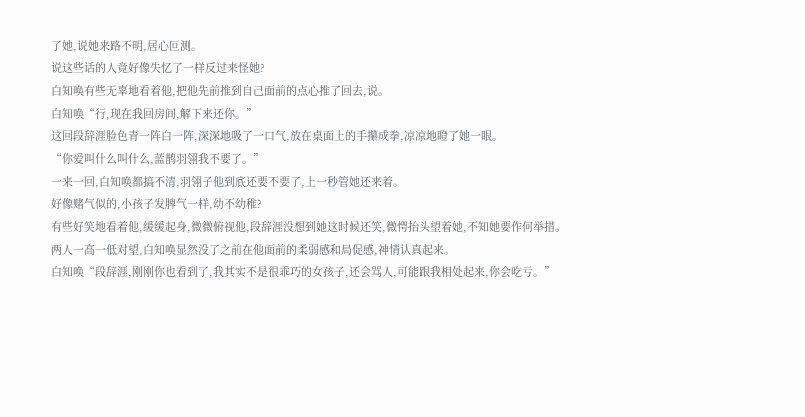了她,说她来路不明,居心叵测。
说这些话的人竟好像失忆了一样反过来怪她?
白知唤有些无辜地看着他,把他先前推到自己面前的点心推了回去,说。
白知唤“行,现在我回房间,解下来还你。”
这回段辞涯脸色青一阵白一阵,深深地吸了一口气,放在桌面上的手攥成拳,凉凉地瞪了她一眼。
“你爱叫什么叫什么,蓝鹊羽翎我不要了。”
一来一回,白知唤都搞不清,羽翎子他到底还要不要了,上一秒管她还来着。
好像赌气似的,小孩子发脾气一样,幼不幼稚?
有些好笑地看着他,缓缓起身,微微俯视他,段辞涯没想到她这时候还笑,微愕抬头望着她,不知她要作何举措。
两人一高一低对望,白知唤显然没了之前在他面前的柔弱感和局促感,神情认真起来。
白知唤“段辞涯,刚刚你也看到了,我其实不是很乖巧的女孩子,还会骂人,可能跟我相处起来,你会吃亏。”